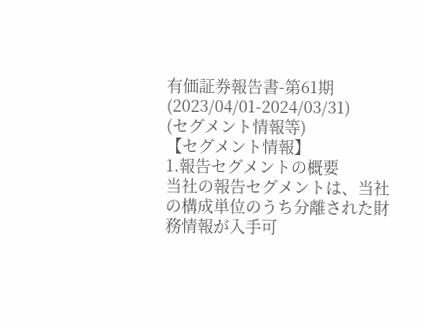有価証券報告書-第61期(2023/04/01-2024/03/31)
(セグメント情報等)
【セグメント情報】
1.報告セグメントの概要
当社の報告セグメントは、当社の構成単位のうち分離された財務情報が入手可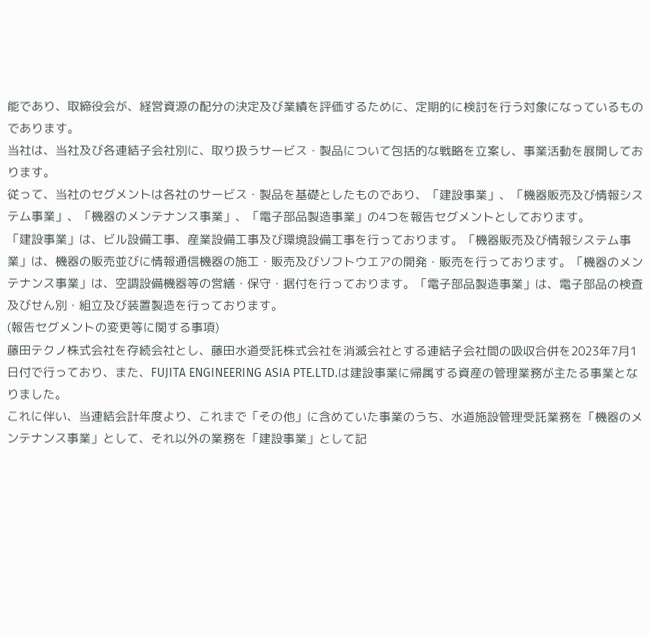能であり、取締役会が、経営資源の配分の決定及び業績を評価するために、定期的に検討を行う対象になっているものであります。
当社は、当社及び各連結子会社別に、取り扱うサービス・製品について包括的な戦略を立案し、事業活動を展開しております。
従って、当社のセグメントは各社のサービス・製品を基礎としたものであり、「建設事業」、「機器販売及び情報システム事業」、「機器のメンテナンス事業」、「電子部品製造事業」の4つを報告セグメントとしております。
「建設事業」は、ビル設備工事、産業設備工事及び環境設備工事を行っております。「機器販売及び情報システム事業」は、機器の販売並びに情報通信機器の施工・販売及びソフトウエアの開発・販売を行っております。「機器のメンテナンス事業」は、空調設備機器等の営繕・保守・据付を行っております。「電子部品製造事業」は、電子部品の検査及びせん別・組立及び装置製造を行っております。
(報告セグメントの変更等に関する事項)
藤田テクノ株式会社を存続会社とし、藤田水道受託株式会社を消滅会社とする連結子会社間の吸収合併を2023年7月1日付で行っており、また、FUJITA ENGINEERING ASIA PTE.LTD.は建設事業に帰属する資産の管理業務が主たる事業となりました。
これに伴い、当連結会計年度より、これまで「その他」に含めていた事業のうち、水道施設管理受託業務を「機器のメンテナンス事業」として、それ以外の業務を「建設事業」として記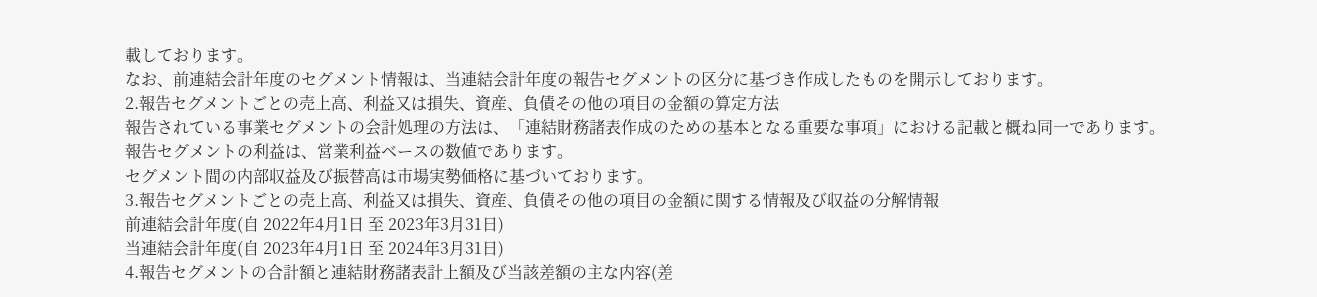載しております。
なお、前連結会計年度のセグメント情報は、当連結会計年度の報告セグメントの区分に基づき作成したものを開示しております。
2.報告セグメントごとの売上高、利益又は損失、資産、負債その他の項目の金額の算定方法
報告されている事業セグメントの会計処理の方法は、「連結財務諸表作成のための基本となる重要な事項」における記載と概ね同一であります。
報告セグメントの利益は、営業利益ベースの数値であります。
セグメント間の内部収益及び振替高は市場実勢価格に基づいております。
3.報告セグメントごとの売上高、利益又は損失、資産、負債その他の項目の金額に関する情報及び収益の分解情報
前連結会計年度(自 2022年4月1日 至 2023年3月31日)
当連結会計年度(自 2023年4月1日 至 2024年3月31日)
4.報告セグメントの合計額と連結財務諸表計上額及び当該差額の主な内容(差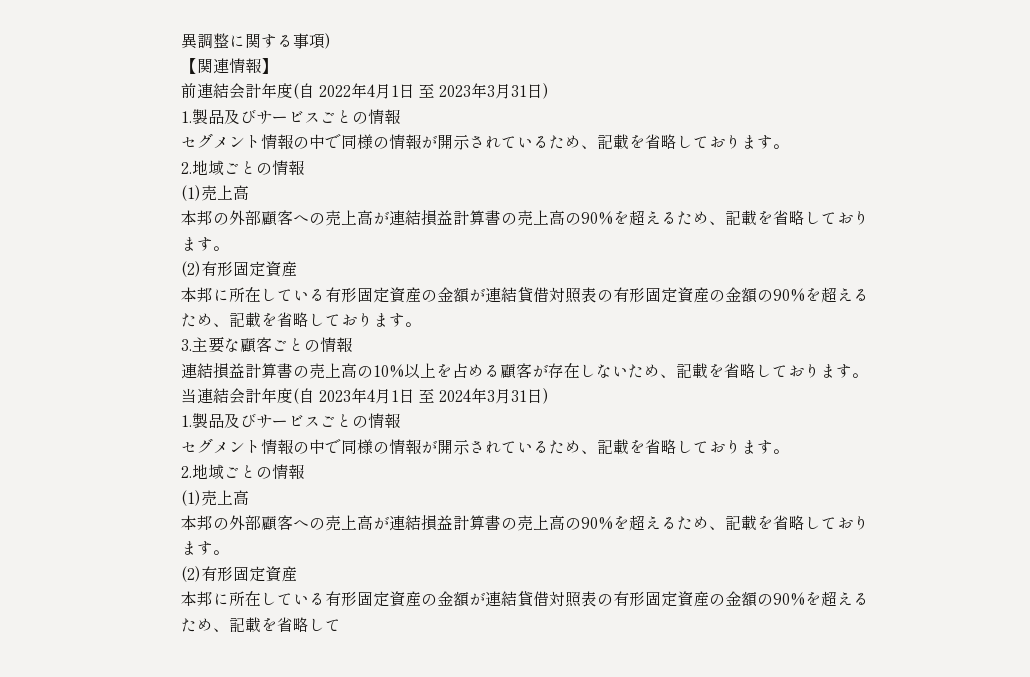異調整に関する事項)
【関連情報】
前連結会計年度(自 2022年4月1日 至 2023年3月31日)
1.製品及びサービスごとの情報
セグメント情報の中で同様の情報が開示されているため、記載を省略しております。
2.地域ごとの情報
(1)売上高
本邦の外部顧客への売上高が連結損益計算書の売上高の90%を超えるため、記載を省略しております。
(2)有形固定資産
本邦に所在している有形固定資産の金額が連結貸借対照表の有形固定資産の金額の90%を超えるため、記載を省略しております。
3.主要な顧客ごとの情報
連結損益計算書の売上高の10%以上を占める顧客が存在しないため、記載を省略しております。
当連結会計年度(自 2023年4月1日 至 2024年3月31日)
1.製品及びサービスごとの情報
セグメント情報の中で同様の情報が開示されているため、記載を省略しております。
2.地域ごとの情報
(1)売上高
本邦の外部顧客への売上高が連結損益計算書の売上高の90%を超えるため、記載を省略しております。
(2)有形固定資産
本邦に所在している有形固定資産の金額が連結貸借対照表の有形固定資産の金額の90%を超えるため、記載を省略して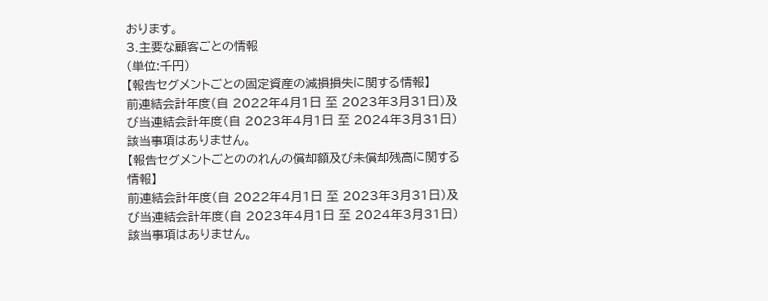おります。
3.主要な顧客ごとの情報
(単位:千円)
【報告セグメントごとの固定資産の減損損失に関する情報】
前連結会計年度(自 2022年4月1日 至 2023年3月31日)及び当連結会計年度(自 2023年4月1日 至 2024年3月31日)
該当事項はありません。
【報告セグメントごとののれんの償却額及び未償却残高に関する情報】
前連結会計年度(自 2022年4月1日 至 2023年3月31日)及び当連結会計年度(自 2023年4月1日 至 2024年3月31日)
該当事項はありません。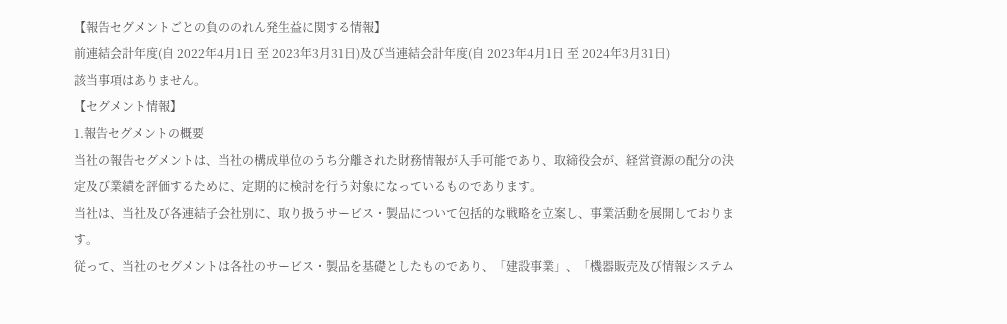【報告セグメントごとの負ののれん発生益に関する情報】
前連結会計年度(自 2022年4月1日 至 2023年3月31日)及び当連結会計年度(自 2023年4月1日 至 2024年3月31日)
該当事項はありません。
【セグメント情報】
1.報告セグメントの概要
当社の報告セグメントは、当社の構成単位のうち分離された財務情報が入手可能であり、取締役会が、経営資源の配分の決定及び業績を評価するために、定期的に検討を行う対象になっているものであります。
当社は、当社及び各連結子会社別に、取り扱うサービス・製品について包括的な戦略を立案し、事業活動を展開しております。
従って、当社のセグメントは各社のサービス・製品を基礎としたものであり、「建設事業」、「機器販売及び情報システム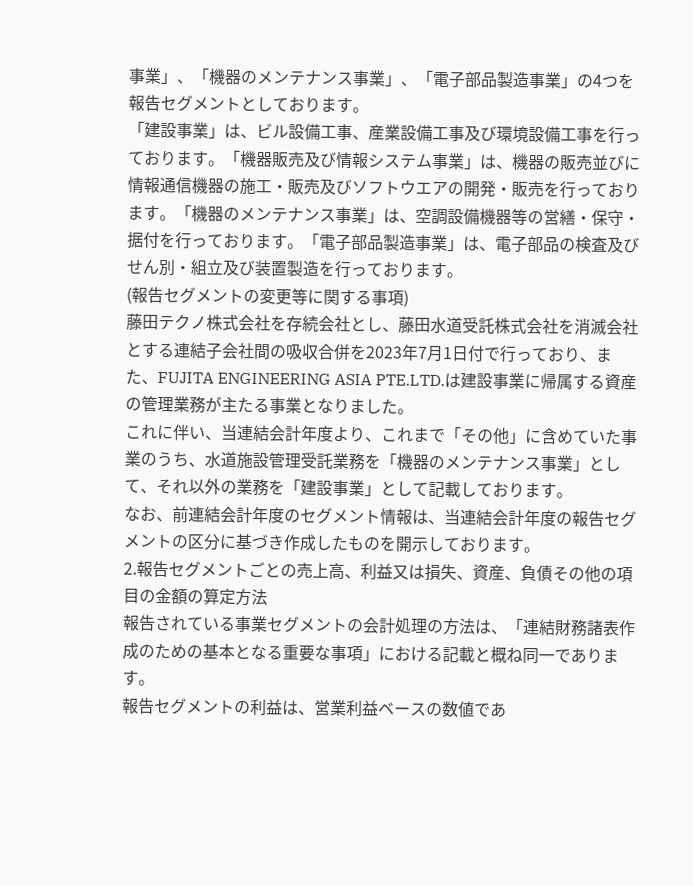事業」、「機器のメンテナンス事業」、「電子部品製造事業」の4つを報告セグメントとしております。
「建設事業」は、ビル設備工事、産業設備工事及び環境設備工事を行っております。「機器販売及び情報システム事業」は、機器の販売並びに情報通信機器の施工・販売及びソフトウエアの開発・販売を行っております。「機器のメンテナンス事業」は、空調設備機器等の営繕・保守・据付を行っております。「電子部品製造事業」は、電子部品の検査及びせん別・組立及び装置製造を行っております。
(報告セグメントの変更等に関する事項)
藤田テクノ株式会社を存続会社とし、藤田水道受託株式会社を消滅会社とする連結子会社間の吸収合併を2023年7月1日付で行っており、また、FUJITA ENGINEERING ASIA PTE.LTD.は建設事業に帰属する資産の管理業務が主たる事業となりました。
これに伴い、当連結会計年度より、これまで「その他」に含めていた事業のうち、水道施設管理受託業務を「機器のメンテナンス事業」として、それ以外の業務を「建設事業」として記載しております。
なお、前連結会計年度のセグメント情報は、当連結会計年度の報告セグメントの区分に基づき作成したものを開示しております。
2.報告セグメントごとの売上高、利益又は損失、資産、負債その他の項目の金額の算定方法
報告されている事業セグメントの会計処理の方法は、「連結財務諸表作成のための基本となる重要な事項」における記載と概ね同一であります。
報告セグメントの利益は、営業利益ベースの数値であ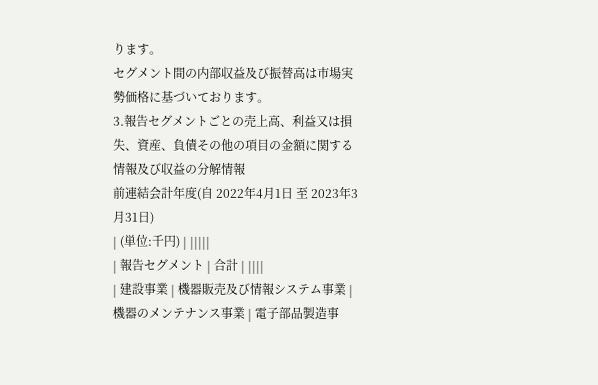ります。
セグメント間の内部収益及び振替高は市場実勢価格に基づいております。
3.報告セグメントごとの売上高、利益又は損失、資産、負債その他の項目の金額に関する情報及び収益の分解情報
前連結会計年度(自 2022年4月1日 至 2023年3月31日)
| (単位:千円) | |||||
| 報告セグメント | 合計 | ||||
| 建設事業 | 機器販売及び情報システム事業 | 機器のメンテナンス事業 | 電子部品製造事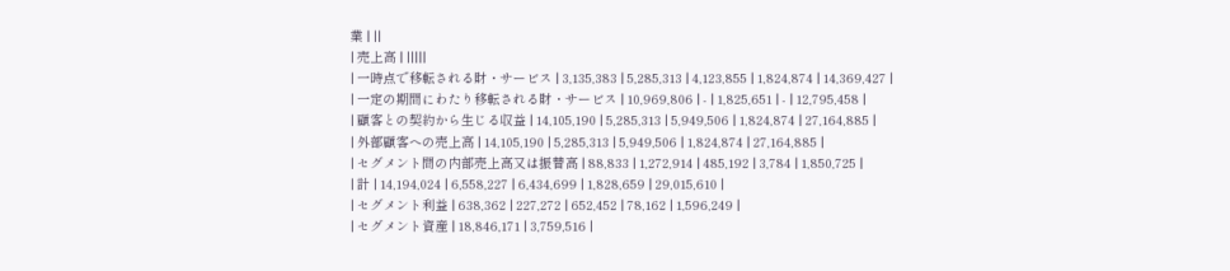業 | ||
| 売上高 | |||||
| 一時点で移転される財・サービス | 3,135,383 | 5,285,313 | 4,123,855 | 1,824,874 | 14,369,427 |
| 一定の期間にわたり移転される財・サービス | 10,969,806 | - | 1,825,651 | - | 12,795,458 |
| 顧客との契約から生じる収益 | 14,105,190 | 5,285,313 | 5,949,506 | 1,824,874 | 27,164,885 |
| 外部顧客への売上高 | 14,105,190 | 5,285,313 | 5,949,506 | 1,824,874 | 27,164,885 |
| セグメント間の内部売上高又は振替高 | 88,833 | 1,272,914 | 485,192 | 3,784 | 1,850,725 |
| 計 | 14,194,024 | 6,558,227 | 6,434,699 | 1,828,659 | 29,015,610 |
| セグメント利益 | 638,362 | 227,272 | 652,452 | 78,162 | 1,596,249 |
| セグメント資産 | 18,846,171 | 3,759,516 |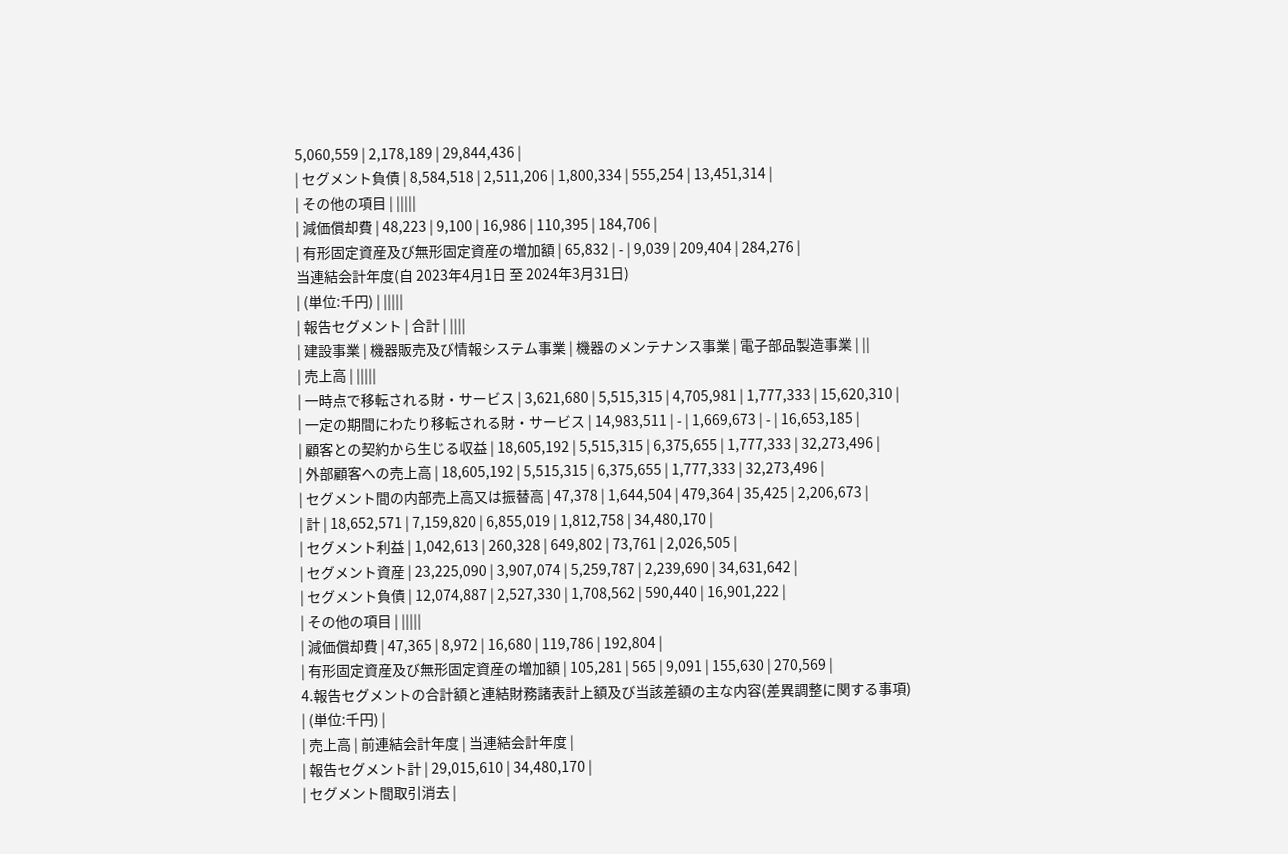5,060,559 | 2,178,189 | 29,844,436 |
| セグメント負債 | 8,584,518 | 2,511,206 | 1,800,334 | 555,254 | 13,451,314 |
| その他の項目 | |||||
| 減価償却費 | 48,223 | 9,100 | 16,986 | 110,395 | 184,706 |
| 有形固定資産及び無形固定資産の増加額 | 65,832 | - | 9,039 | 209,404 | 284,276 |
当連結会計年度(自 2023年4月1日 至 2024年3月31日)
| (単位:千円) | |||||
| 報告セグメント | 合計 | ||||
| 建設事業 | 機器販売及び情報システム事業 | 機器のメンテナンス事業 | 電子部品製造事業 | ||
| 売上高 | |||||
| 一時点で移転される財・サービス | 3,621,680 | 5,515,315 | 4,705,981 | 1,777,333 | 15,620,310 |
| 一定の期間にわたり移転される財・サービス | 14,983,511 | - | 1,669,673 | - | 16,653,185 |
| 顧客との契約から生じる収益 | 18,605,192 | 5,515,315 | 6,375,655 | 1,777,333 | 32,273,496 |
| 外部顧客への売上高 | 18,605,192 | 5,515,315 | 6,375,655 | 1,777,333 | 32,273,496 |
| セグメント間の内部売上高又は振替高 | 47,378 | 1,644,504 | 479,364 | 35,425 | 2,206,673 |
| 計 | 18,652,571 | 7,159,820 | 6,855,019 | 1,812,758 | 34,480,170 |
| セグメント利益 | 1,042,613 | 260,328 | 649,802 | 73,761 | 2,026,505 |
| セグメント資産 | 23,225,090 | 3,907,074 | 5,259,787 | 2,239,690 | 34,631,642 |
| セグメント負債 | 12,074,887 | 2,527,330 | 1,708,562 | 590,440 | 16,901,222 |
| その他の項目 | |||||
| 減価償却費 | 47,365 | 8,972 | 16,680 | 119,786 | 192,804 |
| 有形固定資産及び無形固定資産の増加額 | 105,281 | 565 | 9,091 | 155,630 | 270,569 |
4.報告セグメントの合計額と連結財務諸表計上額及び当該差額の主な内容(差異調整に関する事項)
| (単位:千円) |
| 売上高 | 前連結会計年度 | 当連結会計年度 |
| 報告セグメント計 | 29,015,610 | 34,480,170 |
| セグメント間取引消去 |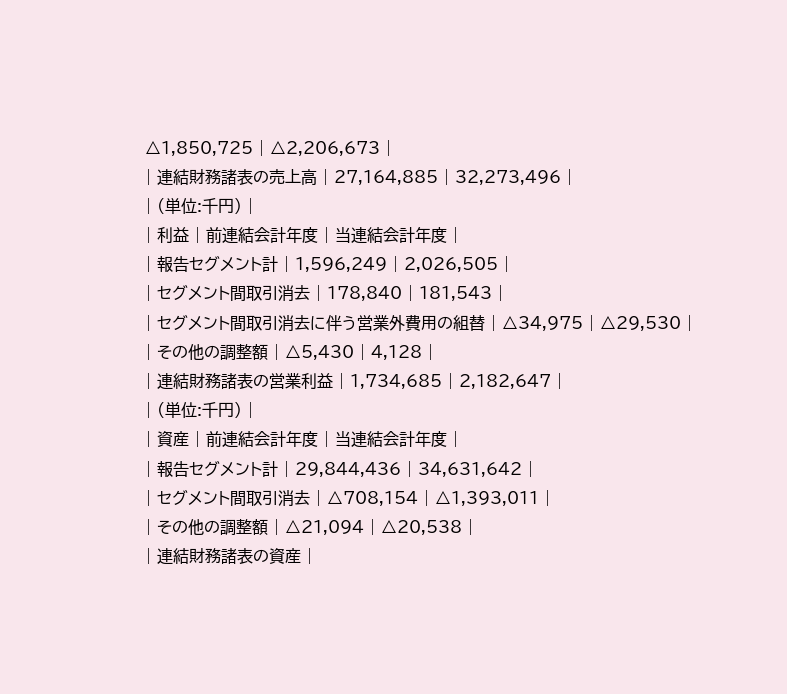△1,850,725 | △2,206,673 |
| 連結財務諸表の売上高 | 27,164,885 | 32,273,496 |
| (単位:千円) |
| 利益 | 前連結会計年度 | 当連結会計年度 |
| 報告セグメント計 | 1,596,249 | 2,026,505 |
| セグメント間取引消去 | 178,840 | 181,543 |
| セグメント間取引消去に伴う営業外費用の組替 | △34,975 | △29,530 |
| その他の調整額 | △5,430 | 4,128 |
| 連結財務諸表の営業利益 | 1,734,685 | 2,182,647 |
| (単位:千円) |
| 資産 | 前連結会計年度 | 当連結会計年度 |
| 報告セグメント計 | 29,844,436 | 34,631,642 |
| セグメント間取引消去 | △708,154 | △1,393,011 |
| その他の調整額 | △21,094 | △20,538 |
| 連結財務諸表の資産 |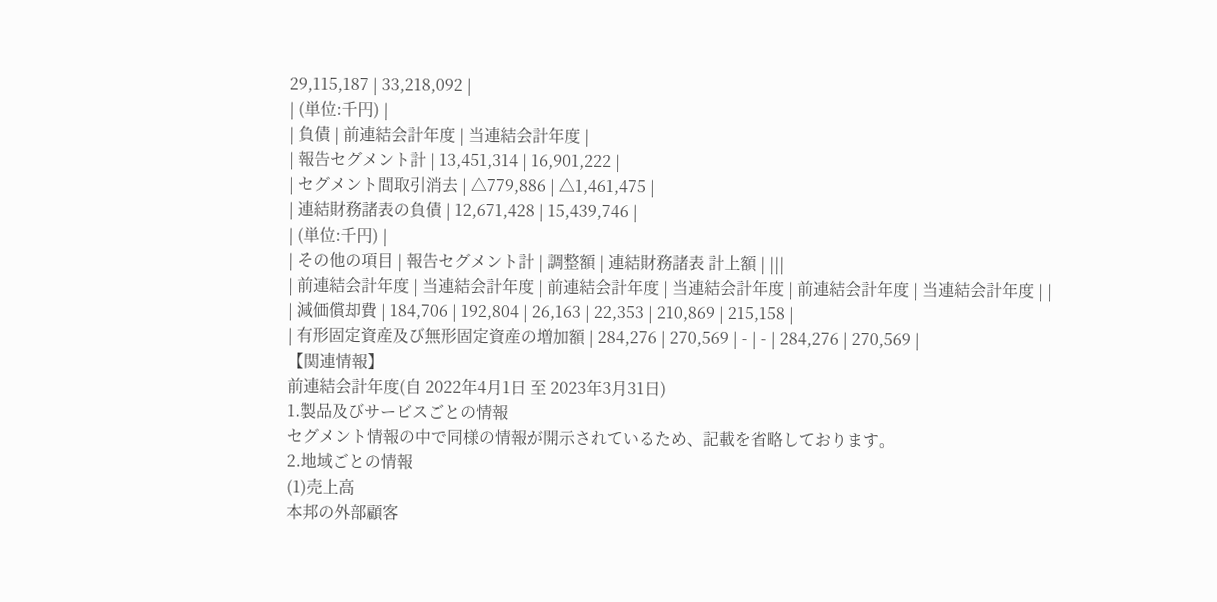29,115,187 | 33,218,092 |
| (単位:千円) |
| 負債 | 前連結会計年度 | 当連結会計年度 |
| 報告セグメント計 | 13,451,314 | 16,901,222 |
| セグメント間取引消去 | △779,886 | △1,461,475 |
| 連結財務諸表の負債 | 12,671,428 | 15,439,746 |
| (単位:千円) |
| その他の項目 | 報告セグメント計 | 調整額 | 連結財務諸表 計上額 | |||
| 前連結会計年度 | 当連結会計年度 | 前連結会計年度 | 当連結会計年度 | 前連結会計年度 | 当連結会計年度 | |
| 減価償却費 | 184,706 | 192,804 | 26,163 | 22,353 | 210,869 | 215,158 |
| 有形固定資産及び無形固定資産の増加額 | 284,276 | 270,569 | - | - | 284,276 | 270,569 |
【関連情報】
前連結会計年度(自 2022年4月1日 至 2023年3月31日)
1.製品及びサービスごとの情報
セグメント情報の中で同様の情報が開示されているため、記載を省略しております。
2.地域ごとの情報
(1)売上高
本邦の外部顧客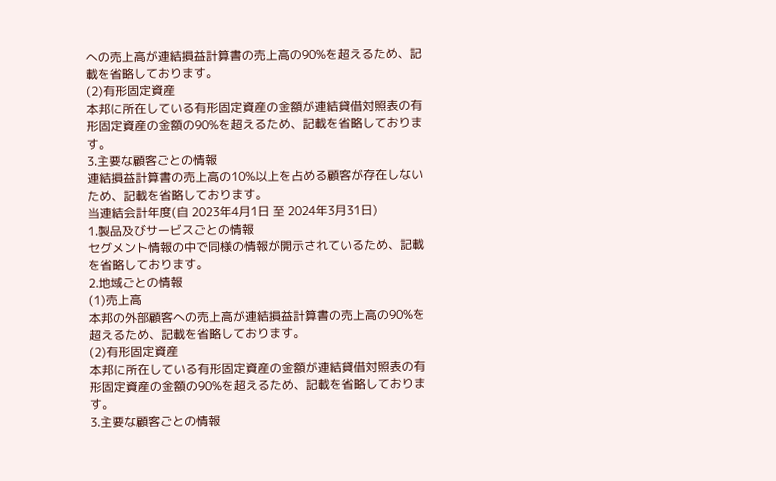への売上高が連結損益計算書の売上高の90%を超えるため、記載を省略しております。
(2)有形固定資産
本邦に所在している有形固定資産の金額が連結貸借対照表の有形固定資産の金額の90%を超えるため、記載を省略しております。
3.主要な顧客ごとの情報
連結損益計算書の売上高の10%以上を占める顧客が存在しないため、記載を省略しております。
当連結会計年度(自 2023年4月1日 至 2024年3月31日)
1.製品及びサービスごとの情報
セグメント情報の中で同様の情報が開示されているため、記載を省略しております。
2.地域ごとの情報
(1)売上高
本邦の外部顧客への売上高が連結損益計算書の売上高の90%を超えるため、記載を省略しております。
(2)有形固定資産
本邦に所在している有形固定資産の金額が連結貸借対照表の有形固定資産の金額の90%を超えるため、記載を省略しております。
3.主要な顧客ごとの情報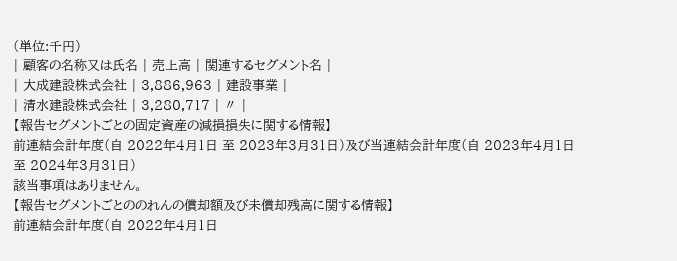(単位:千円)
| 顧客の名称又は氏名 | 売上高 | 関連するセグメント名 |
| 大成建設株式会社 | 3,886,963 | 建設事業 |
| 清水建設株式会社 | 3,280,717 | 〃 |
【報告セグメントごとの固定資産の減損損失に関する情報】
前連結会計年度(自 2022年4月1日 至 2023年3月31日)及び当連結会計年度(自 2023年4月1日 至 2024年3月31日)
該当事項はありません。
【報告セグメントごとののれんの償却額及び未償却残高に関する情報】
前連結会計年度(自 2022年4月1日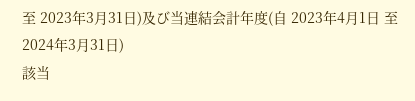至 2023年3月31日)及び当連結会計年度(自 2023年4月1日 至 2024年3月31日)
該当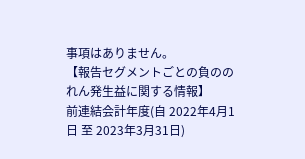事項はありません。
【報告セグメントごとの負ののれん発生益に関する情報】
前連結会計年度(自 2022年4月1日 至 2023年3月31日)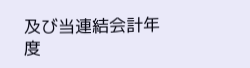及び当連結会計年度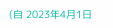(自 2023年4月1日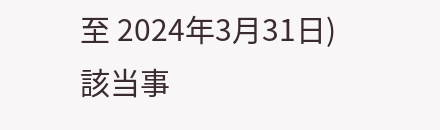至 2024年3月31日)
該当事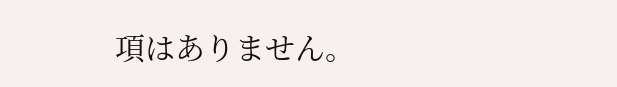項はありません。